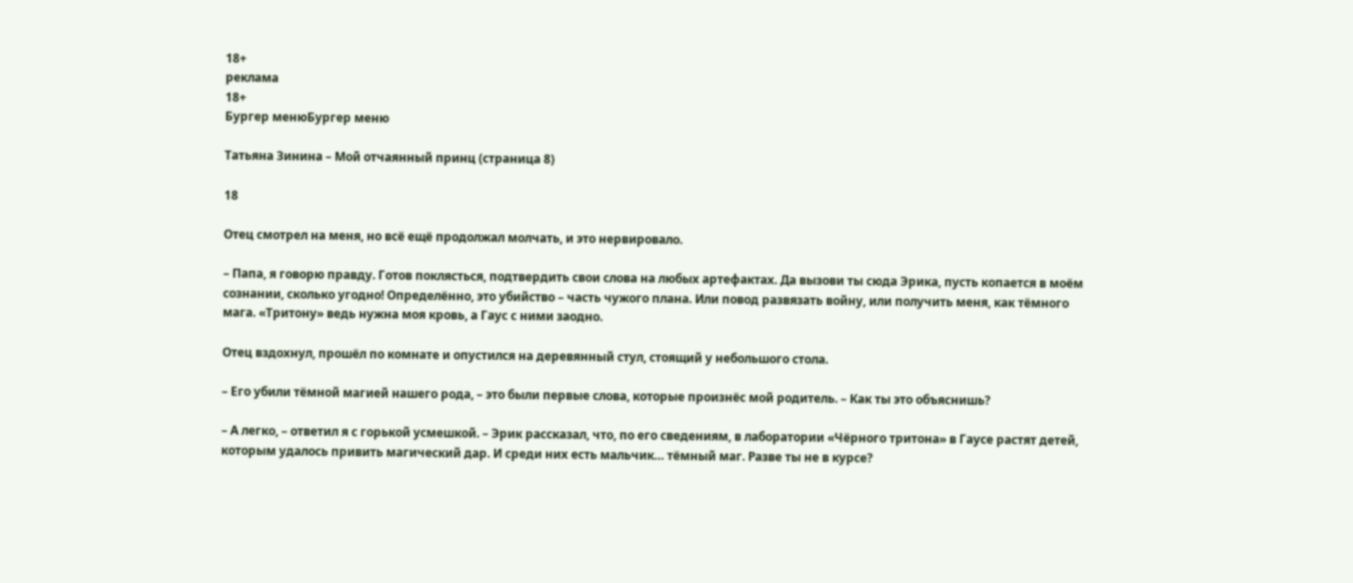18+
реклама
18+
Бургер менюБургер меню

Татьяна Зинина – Мой отчаянный принц (страница 8)

18

Отец смотрел на меня, но всё ещё продолжал молчать, и это нервировало.

– Папа, я говорю правду. Готов поклясться, подтвердить свои слова на любых артефактах. Да вызови ты сюда Эрика, пусть копается в моём сознании, сколько угодно! Определённо, это убийство – часть чужого плана. Или повод развязать войну, или получить меня, как тёмного мага. «Тритону» ведь нужна моя кровь, а Гаус с ними заодно.

Отец вздохнул, прошёл по комнате и опустился на деревянный стул, стоящий у небольшого стола.

– Его убили тёмной магией нашего рода, – это были первые слова, которые произнёс мой родитель. – Как ты это объяснишь?

– А легко, – ответил я с горькой усмешкой. – Эрик рассказал, что, по его сведениям, в лаборатории «Чёрного тритона» в Гаусе растят детей, которым удалось привить магический дар. И среди них есть мальчик… тёмный маг. Разве ты не в курсе?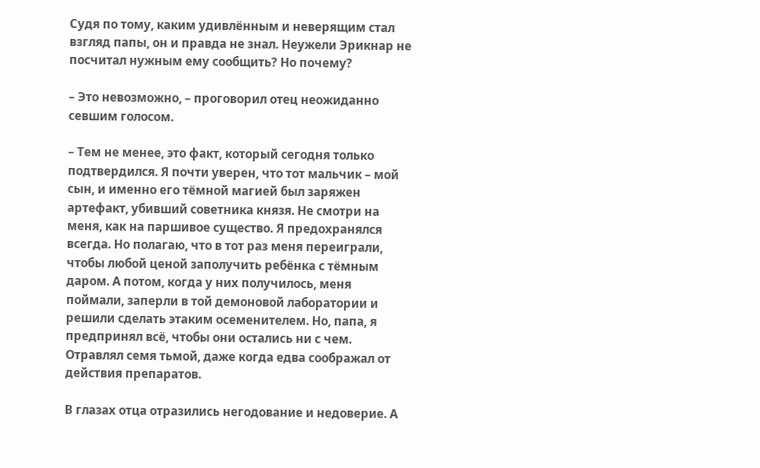Судя по тому, каким удивлённым и неверящим стал взгляд папы, он и правда не знал. Неужели Эрикнар не посчитал нужным ему сообщить? Но почему?

– Это невозможно, – проговорил отец неожиданно севшим голосом.

– Тем не менее, это факт, который сегодня только подтвердился. Я почти уверен, что тот мальчик – мой сын, и именно его тёмной магией был заряжен артефакт, убивший советника князя. Не смотри на меня, как на паршивое существо. Я предохранялся всегда. Но полагаю, что в тот раз меня переиграли, чтобы любой ценой заполучить ребёнка с тёмным даром. А потом, когда у них получилось, меня поймали, заперли в той демоновой лаборатории и решили сделать этаким осеменителем. Но, папа, я предпринял всё, чтобы они остались ни с чем. Отравлял семя тьмой, даже когда едва соображал от действия препаратов.

В глазах отца отразились негодование и недоверие. А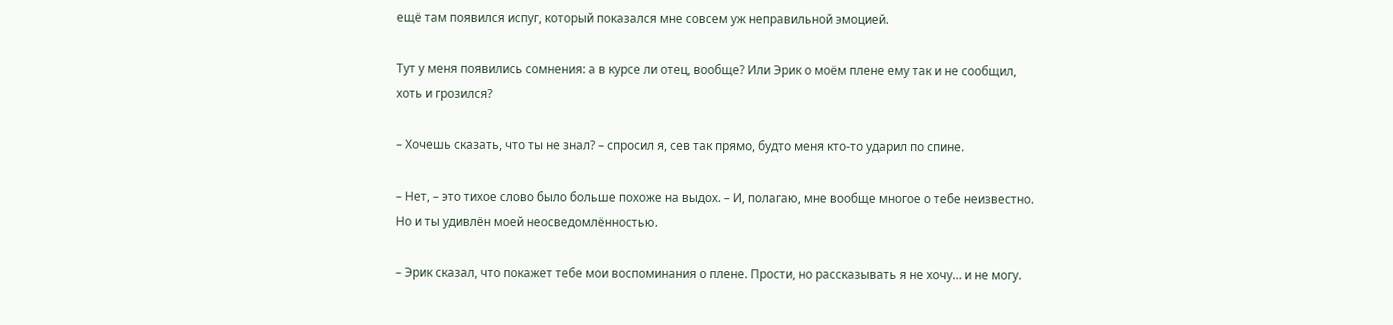ещё там появился испуг, который показался мне совсем уж неправильной эмоцией.

Тут у меня появились сомнения: а в курсе ли отец, вообще? Или Эрик о моём плене ему так и не сообщил, хоть и грозился?

– Хочешь сказать, что ты не знал? – спросил я, сев так прямо, будто меня кто-то ударил по спине.

– Нет, – это тихое слово было больше похоже на выдох. – И, полагаю, мне вообще многое о тебе неизвестно. Но и ты удивлён моей неосведомлённостью.

– Эрик сказал, что покажет тебе мои воспоминания о плене. Прости, но рассказывать я не хочу… и не могу.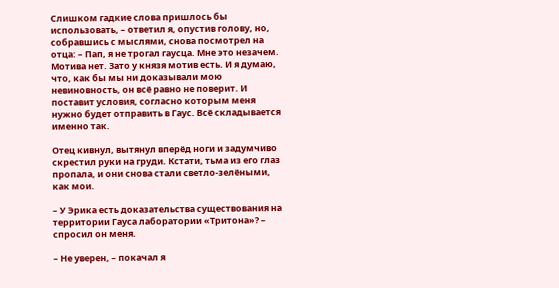Слишком гадкие слова пришлось бы использовать, – ответил я, опустив голову, но, собравшись с мыслями, снова посмотрел на отца: – Пап, я не трогал гаусца. Мне это незачем. Мотива нет. Зато у князя мотив есть. И я думаю, что, как бы мы ни доказывали мою невиновность, он всё равно не поверит. И поставит условия, согласно которым меня нужно будет отправить в Гаус. Всё складывается именно так.

Отец кивнул, вытянул вперёд ноги и задумчиво скрестил руки на груди. Кстати, тьма из его глаз пропала, и они снова стали светло-зелёными, как мои.

– У Эрика есть доказательства существования на территории Гауса лаборатории «Тритона»? – спросил он меня.

– Не уверен, – покачал я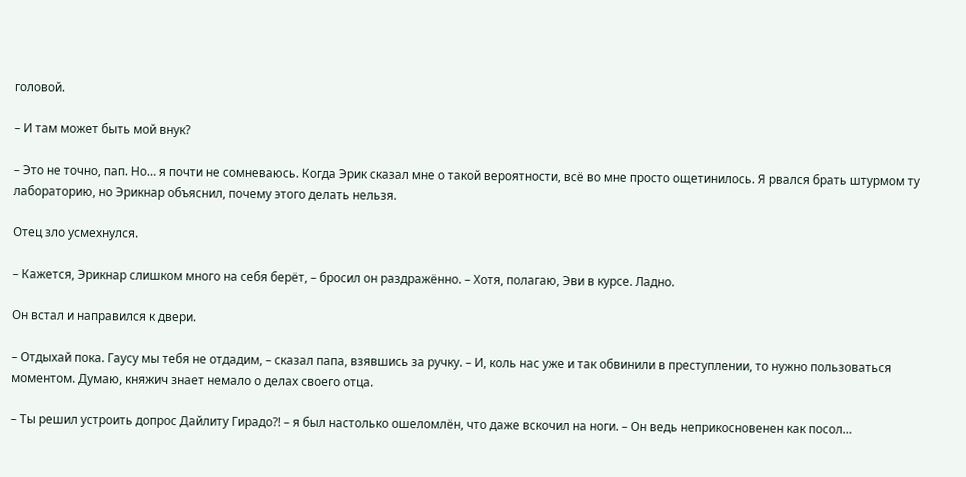головой.

– И там может быть мой внук?

– Это не точно, пап. Но… я почти не сомневаюсь. Когда Эрик сказал мне о такой вероятности, всё во мне просто ощетинилось. Я рвался брать штурмом ту лабораторию, но Эрикнар объяснил, почему этого делать нельзя.

Отец зло усмехнулся.

– Кажется, Эрикнар слишком много на себя берёт, – бросил он раздражённо. – Хотя, полагаю, Эви в курсе. Ладно.

Он встал и направился к двери.

– Отдыхай пока. Гаусу мы тебя не отдадим, – сказал папа, взявшись за ручку. – И, коль нас уже и так обвинили в преступлении, то нужно пользоваться моментом. Думаю, княжич знает немало о делах своего отца.

– Ты решил устроить допрос Дайлиту Гирадо?! – я был настолько ошеломлён, что даже вскочил на ноги. – Он ведь неприкосновенен как посол…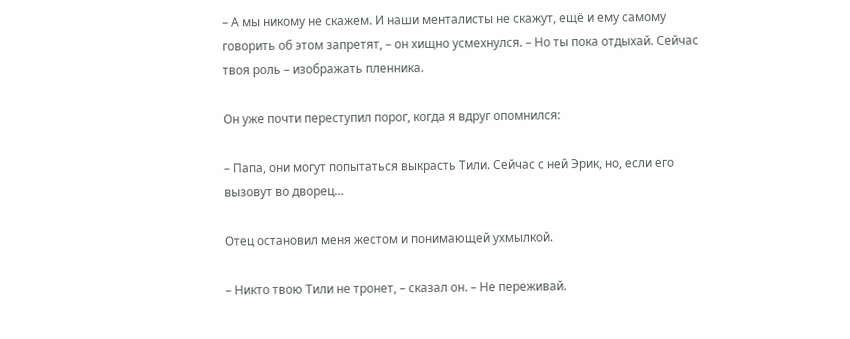– А мы никому не скажем. И наши менталисты не скажут, ещё и ему самому говорить об этом запретят, – он хищно усмехнулся. – Но ты пока отдыхай. Сейчас твоя роль – изображать пленника.

Он уже почти переступил порог, когда я вдруг опомнился:

– Папа, они могут попытаться выкрасть Тили. Сейчас с ней Эрик, но, если его вызовут во дворец…

Отец остановил меня жестом и понимающей ухмылкой.

– Никто твою Тили не тронет, – сказал он. – Не переживай.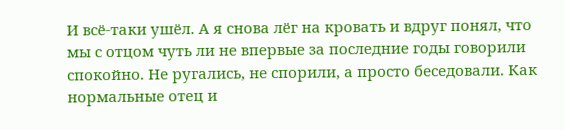И всё-таки ушёл. А я снова лёг на кровать и вдруг понял, что мы с отцом чуть ли не впервые за последние годы говорили спокойно. Не ругались, не спорили, а просто беседовали. Как нормальные отец и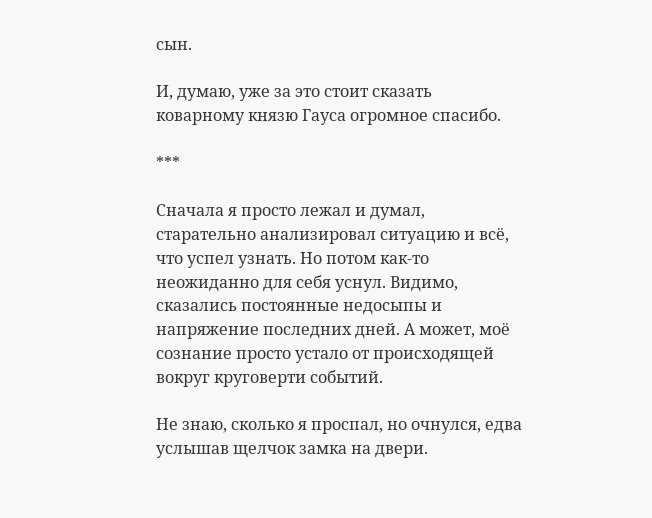сын.

И, думаю, уже за это стоит сказать коварному князю Гауса огромное спасибо.

***

Сначала я просто лежал и думал, старательно анализировал ситуацию и всё, что успел узнать. Но потом как-то неожиданно для себя уснул. Видимо, сказались постоянные недосыпы и напряжение последних дней. А может, моё сознание просто устало от происходящей вокруг круговерти событий.

Не знаю, сколько я проспал, но очнулся, едва услышав щелчок замка на двери.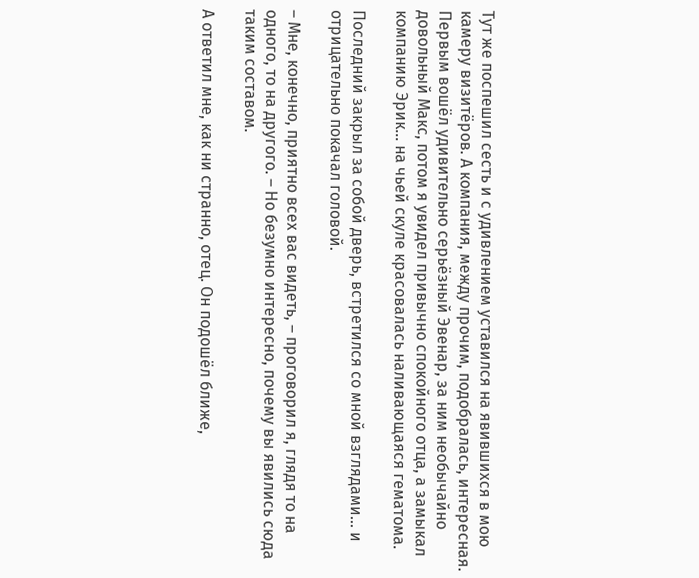Тут же поспешил сесть и с удивлением уставился на явившихся в мою камеру визитёров. А компания, между прочим, подобралась, интересная. Первым вошёл удивительно серьёзный Эвенар, за ним необычайно довольный Макс, потом я увидел привычно спокойного отца, а замыкал компанию Эрик… на чьей скуле красовалась наливающаяся гематома.

Последний закрыл за собой дверь, встретился со мной взглядами… и отрицательно покачал головой.

– Мне, конечно, приятно всех вас видеть, – проговорил я, глядя то на одного, то на другого. – Но безумно интересно, почему вы явились сюда таким составом.

А ответил мне, как ни странно, отец. Он подошёл ближе,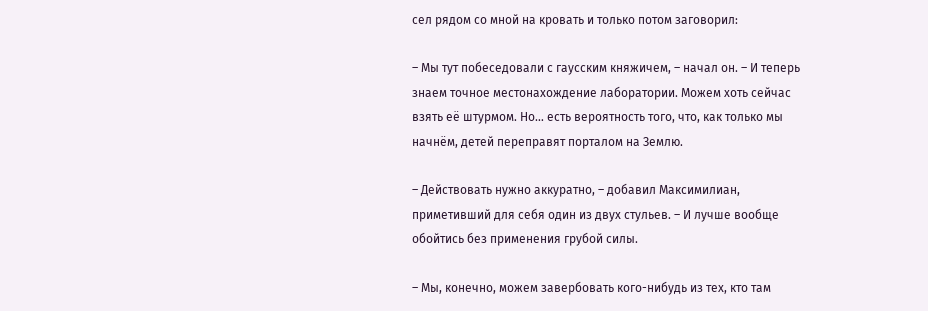сел рядом со мной на кровать и только потом заговорил:

– Мы тут побеседовали с гаусским княжичем, – начал он. – И теперь знаем точное местонахождение лаборатории. Можем хоть сейчас взять её штурмом. Но… есть вероятность того, что, как только мы начнём, детей переправят порталом на Землю.

– Действовать нужно аккуратно, – добавил Максимилиан, приметивший для себя один из двух стульев. – И лучше вообще обойтись без применения грубой силы.

– Мы, конечно, можем завербовать кого-нибудь из тех, кто там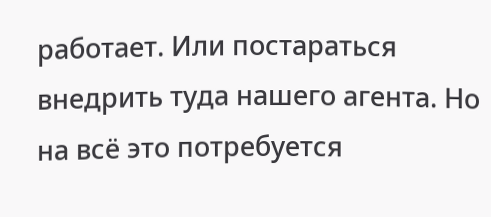работает. Или постараться внедрить туда нашего агента. Но на всё это потребуется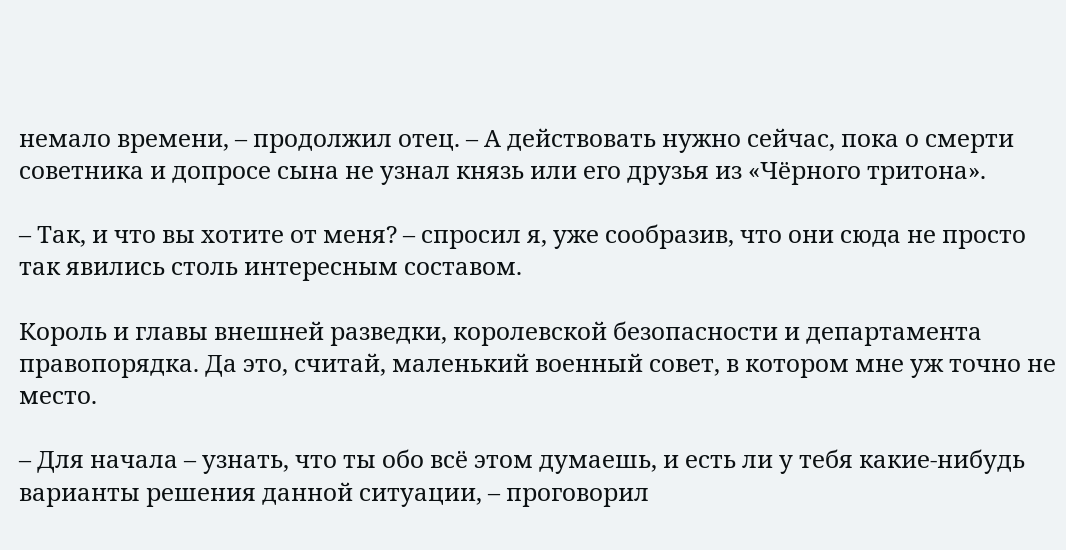немало времени, – продолжил отец. – А действовать нужно сейчас, пока о смерти советника и допросе сына не узнал князь или его друзья из «Чёрного тритона».

– Так, и что вы хотите от меня? – спросил я, уже сообразив, что они сюда не просто так явились столь интересным составом.

Король и главы внешней разведки, королевской безопасности и департамента правопорядка. Да это, считай, маленький военный совет, в котором мне уж точно не место.

– Для начала – узнать, что ты обо всё этом думаешь, и есть ли у тебя какие-нибудь варианты решения данной ситуации, – проговорил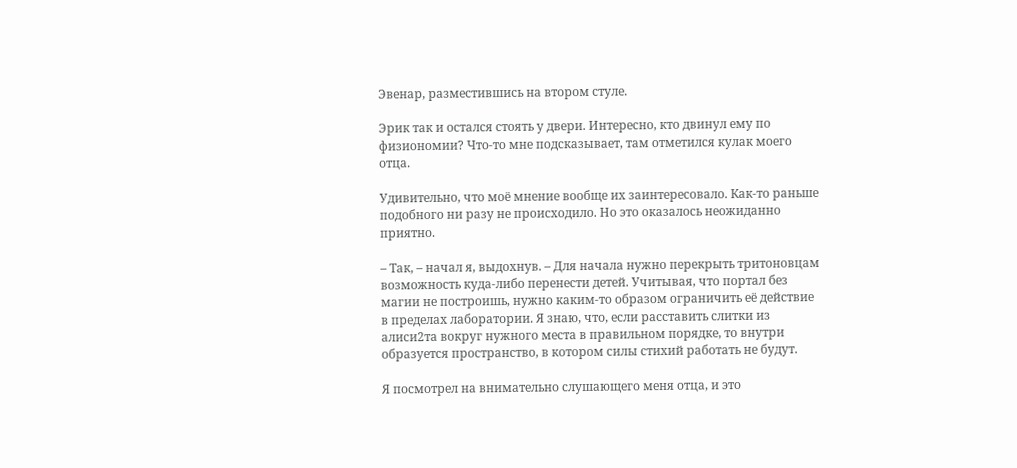Эвенар, разместившись на втором стуле.

Эрик так и остался стоять у двери. Интересно, кто двинул ему по физиономии? Что-то мне подсказывает, там отметился кулак моего отца.

Удивительно, что моё мнение вообще их заинтересовало. Как-то раньше подобного ни разу не происходило. Но это оказалось неожиданно приятно.

– Так, – начал я, выдохнув. – Для начала нужно перекрыть тритоновцам возможность куда-либо перенести детей. Учитывая, что портал без магии не построишь, нужно каким-то образом ограничить её действие в пределах лаборатории. Я знаю, что, если расставить слитки из алиси2та вокруг нужного места в правильном порядке, то внутри образуется пространство, в котором силы стихий работать не будут.

Я посмотрел на внимательно слушающего меня отца, и это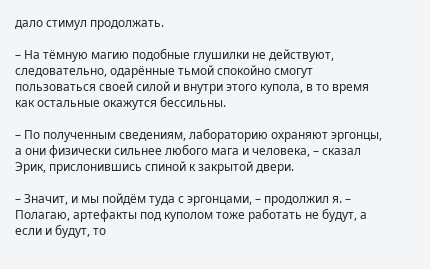дало стимул продолжать.

– На тёмную магию подобные глушилки не действуют, следовательно, одарённые тьмой спокойно смогут пользоваться своей силой и внутри этого купола, в то время как остальные окажутся бессильны.

– По полученным сведениям, лабораторию охраняют эргонцы, а они физически сильнее любого мага и человека, – сказал Эрик, прислонившись спиной к закрытой двери.

– Значит, и мы пойдём туда с эргонцами, – продолжил я. – Полагаю, артефакты под куполом тоже работать не будут, а если и будут, то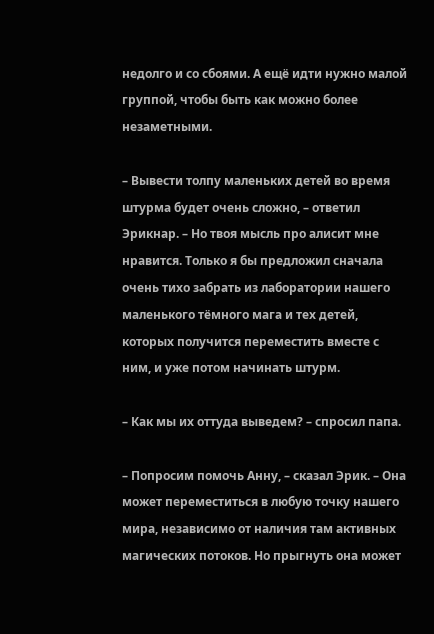недолго и со сбоями. А ещё идти нужно малой группой, чтобы быть как можно более незаметными.

– Вывести толпу маленьких детей во время штурма будет очень сложно, – ответил Эрикнар. – Но твоя мысль про алисит мне нравится. Только я бы предложил сначала очень тихо забрать из лаборатории нашего маленького тёмного мага и тех детей, которых получится переместить вместе с ним, и уже потом начинать штурм.

– Как мы их оттуда выведем? – спросил папа.

– Попросим помочь Анну, – сказал Эрик. – Она может переместиться в любую точку нашего мира, независимо от наличия там активных магических потоков. Но прыгнуть она может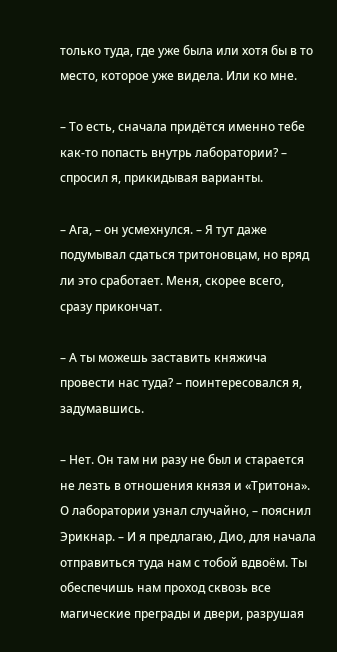только туда, где уже была или хотя бы в то место, которое уже видела. Или ко мне.

– То есть, сначала придётся именно тебе как-то попасть внутрь лаборатории? – спросил я, прикидывая варианты.

– Ага, – он усмехнулся. – Я тут даже подумывал сдаться тритоновцам, но вряд ли это сработает. Меня, скорее всего, сразу прикончат.

– А ты можешь заставить княжича провести нас туда? – поинтересовался я, задумавшись.

– Нет. Он там ни разу не был и старается не лезть в отношения князя и «Тритона». О лаборатории узнал случайно, – пояснил Эрикнар. – И я предлагаю, Дио, для начала отправиться туда нам с тобой вдвоём. Ты обеспечишь нам проход сквозь все магические преграды и двери, разрушая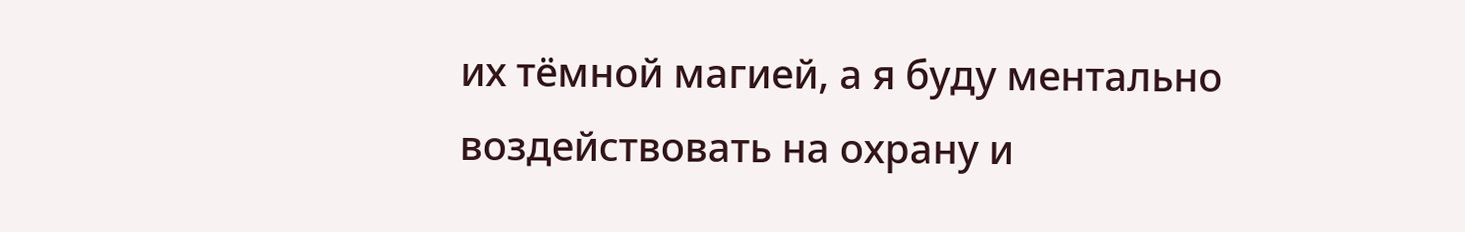их тёмной магией, а я буду ментально воздействовать на охрану и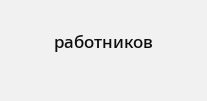работников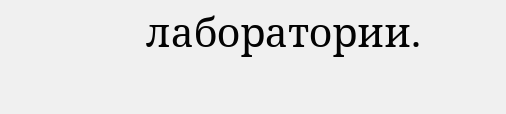лаборатории.